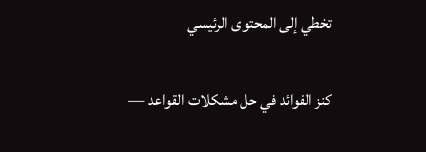تخطي إلى المحتوى الرئيسي

كنز الفوائد في حل مشكلات القواعد —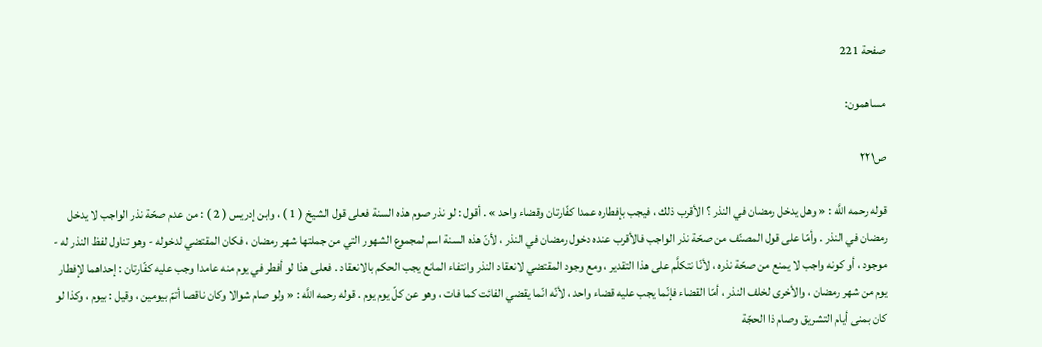صفحة 221

مساهمون:

ص٢٢١

قوله رحمه اللَّه : « وهل يدخل رمضان في النذر ؟ الأقرب ذلك ، فيجب بإفطاره عمدا كفّارتان وقضاء واحد » . أقول : لو نذر صوم هذه السنة فعلى قول الشيخ ( 1 ) ، وابن إدريس ( 2 ) : من عدم صحّة نذر الواجب لا يدخل رمضان في النذر . وأمّا على قول المصنّف من صحّة نذر الواجب فالأقرب عنده دخول رمضان في النذر ، لأنّ هذه السنة اسم لمجموع الشهور التي من جملتها شهر رمضان ، فكان المقتضي لدخوله - وهو تناول لفظ النذر له - موجود ، أو كونه واجب لا يمنع من صحّة نذره ، لأنّا نتكلَّم على هذا التقدير ، ومع وجود المقتضي لانعقاد النذر وانتفاء المانع يجب الحكم بالانعقاد . فعلى هذا لو أفطر في يوم منه عامدا وجب عليه كفّارتان : إحداهما لإفطار يوم من شهر رمضان ، والأخرى لخلف النذر ، أمّا القضاء فإنّما يجب عليه قضاء واحد ، لأنّه انّما يقضي الفائت كما فات ، وهو عن كلّ يوم يوم . قوله رحمه اللَّه : « ولو صام شوالا وكان ناقصا أتمّ بيومين ، وقيل : بيوم ، وكذا لو كان بمنى أيام التشريق وصام ذا الحجّة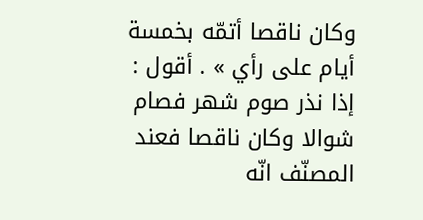وكان ناقصا أتمّه بخمسة أيام على رأي » . أقول : إذا نذر صوم شهر فصام شوالا وكان ناقصا فعند المصنّف انّه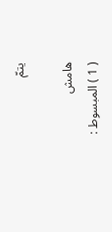يتمّ

هامش
( 1 ) المبسوط :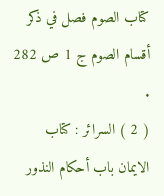كتاب الصوم فصل في ذكر أقسام الصوم ج 1 ص 282 .
( 2 ) السرائر : كتاب الايمان باب أحكام النذور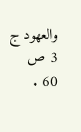والعهود ج 3 ص 60 .